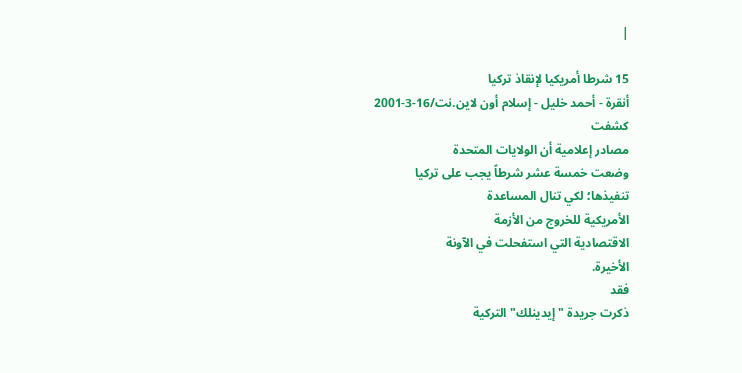|

15 شرطا أمريكيا لإنقاذ تركيا
أنقرة - أحمد خليل - إسلام أون لاين.نت/16-3-2001
كشفت
مصادر إعلامية أن الولايات المتحدة
وضعت خمسة عشر شرطاً يجب على تركيا
تنفيذها؛ لكي تنال المساعدة
الأمريكية للخروج من الأزمة
الاقتصادية التي استفحلت في الآونة
الأخيرة.
فقد
ذكرت جريدة "إيدينلك" التركية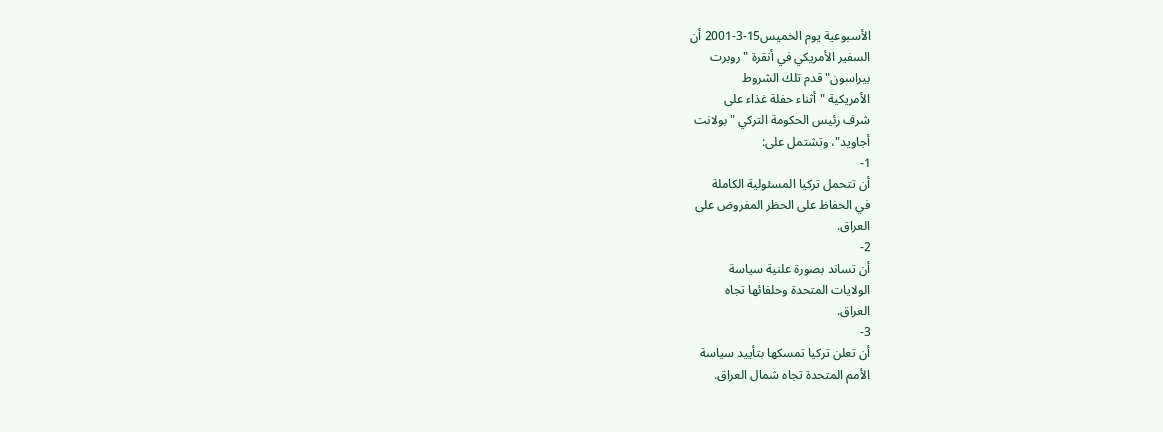الأسبوعية يوم الخميس15-3-2001 أن
السفير الأمريكي في أنقرة "روبرت
بيراسون" قدم تلك الشروط
الأمريكية "أثناء حفلة غذاء على
شرف رئيس الحكومة التركي "بولانت
أجاويد"، وتشتمل على:
1-
أن تتحمل تركيا المسئولية الكاملة
في الحفاظ على الحظر المفروض على
العراق.
2-
أن تساند بصورة علنية سياسة
الولايات المتحدة وحلفائها تجاه
العراق.
3-
أن تعلن تركيا تمسكها بتأييد سياسة
الأمم المتحدة تجاه شمال العراق.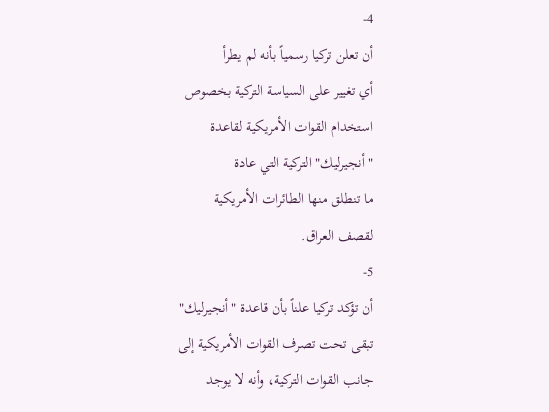4-
أن تعلن تركيا رسمياً بأنه لم يطرأ
أي تغيير على السياسة التركية بخصوص
استخدام القوات الأمريكية لقاعدة
"أنجيرليك" التركية التي عادة
ما تنطلق منها الطائرات الأمريكية
لقصف العراق.
5-
أن تؤكد تركيا علناً بأن قاعدة "أنجيرليك"
تبقى تحت تصرف القوات الأمريكية إلى
جانب القوات التركية، وأنه لا يوجد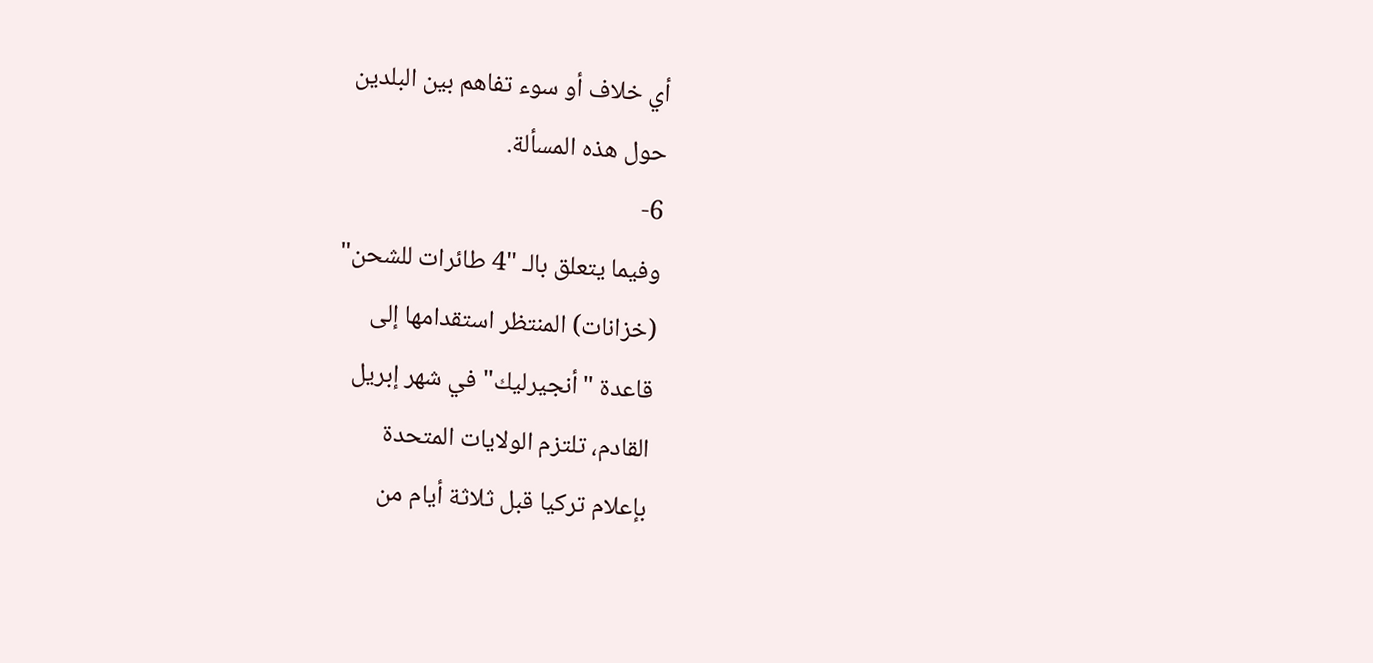أي خلاف أو سوء تفاهم بين البلدين
حول هذه المسألة.
6-
وفيما يتعلق بالـ "4 طائرات للشحن"
(خزانات) المنتظر استقدامها إلى
قاعدة "أنجيرليك" في شهر إبريل
القادم، تلتزم الولايات المتحدة
بإعلام تركيا قبل ثلاثة أيام من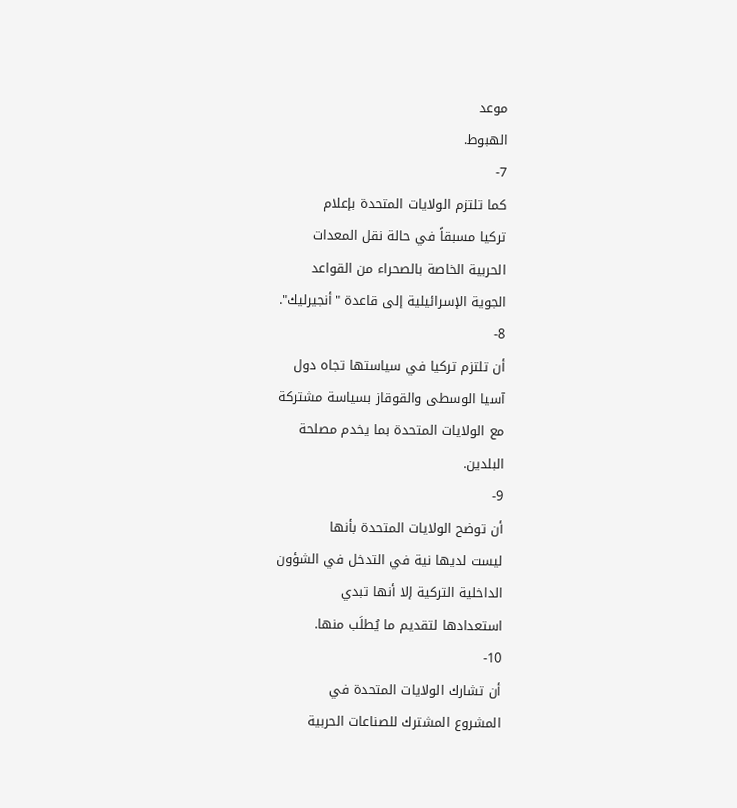موعد
الهبوط.
7-
كما تلتزم الولايات المتحدة بإعلام
تركيا مسبقاً في حالة نقل المعدات
الحربية الخاصة بالصحراء من القواعد
الجوية الإسرائيلية إلى قاعدة "أنجيرليك".
8-
أن تلتزم تركيا في سياستها تجاه دول
آسيا الوسطى والقوقاز بسياسة مشتركة
مع الولايات المتحدة بما يخدم مصلحة
البلدين.
9-
أن توضح الولايات المتحدة بأنها
ليست لديها نية في التدخل في الشؤون
الداخلية التركية إلا أنها تبدي
استعدادها لتقديم ما يُطلَب منها.
10-
أن تشارك الولايات المتحدة في
المشروع المشترك للصناعات الحربية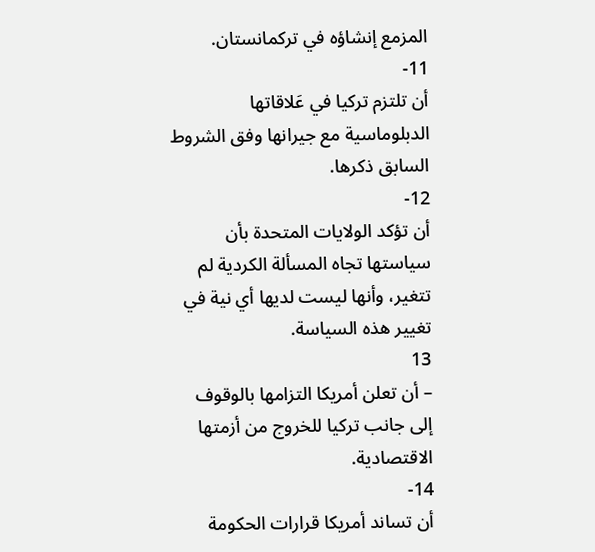المزمع إنشاؤه في تركمانستان.
11-
أن تلتزم تركيا في عَلاقاتها
الدبلوماسية مع جيرانها وفق الشروط
السابق ذكرها.
12-
أن تؤكد الولايات المتحدة بأن
سياستها تجاه المسألة الكردية لم
تتغير، وأنها ليست لديها أي نية في
تغيير هذه السياسة.
13
– أن تعلن أمريكا التزامها بالوقوف
إلى جانب تركيا للخروج من أزمتها
الاقتصادية.
14-
أن تساند أمريكا قرارات الحكومة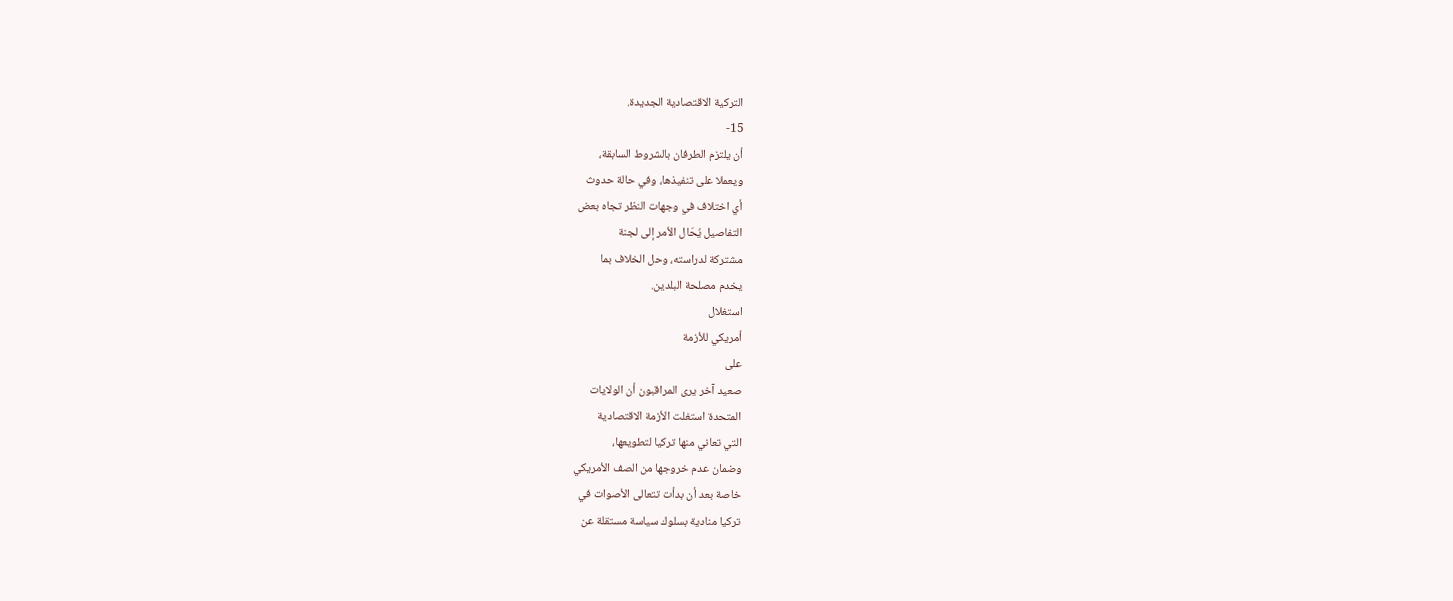التركية الاقتصادية الجديدة.
15-
أن يلتزم الطرفان بالشروط السابقة،
ويعملا على تنفيذها، وفي حالة حدوث
أي اختلاف في وجهات النظر تجاه بعض
التفاصيل يُحَال الأمر إلى لجنة
مشتركة لدراسته، وحل الخلاف بما
يخدم مصلحة البلدين.
استغلال
أمريكي للأزمة
على
صعيد آخر يرى المراقبون أن الولايات
المتحدة استغلت الأزمة الاقتصادية
التي تعاني منها تركيا لتطويعها،
وضمان عدم خروجها من الصف الأمريكي
خاصة بعد أن بدأت تتعالى الأصوات في
تركيا منادية بسلوك سياسة مستقلة عن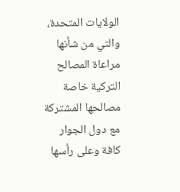الولايات المتحدة، والتي من شأنها
مراعاة المصالح التركية خاصة
مصالحها المشتركة مع دول الجوار
كافة وعلى رأسها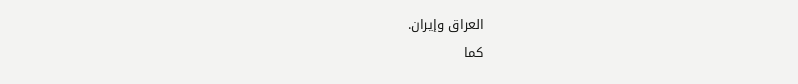العراق وإيران.
كما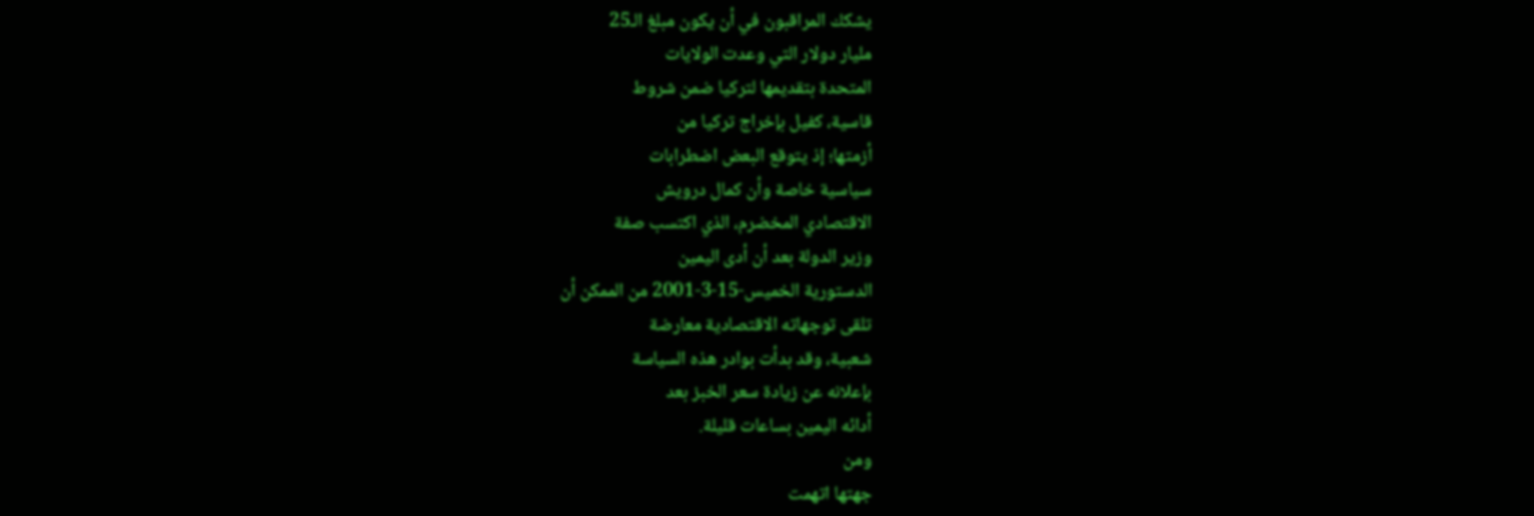يشكك المراقبون في أن يكون مبلغ الـ25
مليار دولار التي وعدت الولايات
المتحدة بتقديمها لتركيا ضمن شروط
قاسية، كفيل بإخراج تركيا من
أزمتها؛ إذ يتوقع البعض اضطرابات
سياسية خاصة وأن كمال درويش
الاقتصادي المخضرم، الذي اكتسب صفة
وزير الدولة بعد أن أدى اليمين
الدستورية الخميس-15-3-2001 من الممكن أن
تلقى توجهاته الاقتصادية معارضة
شعبية، وقد بدأت بوادر هذه السياسة
بإعلانه عن زيادة سعر الخبز بعد
أدائه اليمين بساعات قليلة.
ومن
جهتها اتهمت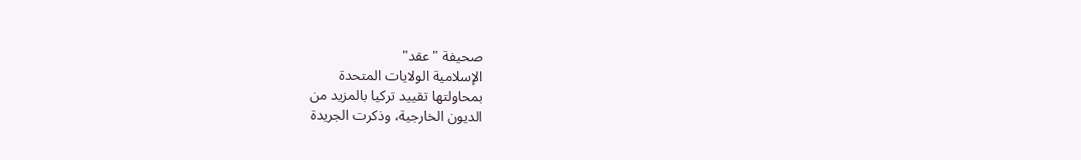صحيفة "عقد"
الإسلامية الولايات المتحدة
بمحاولتها تقييد تركيا بالمزيد من
الديون الخارجية، وذكرت الجريدة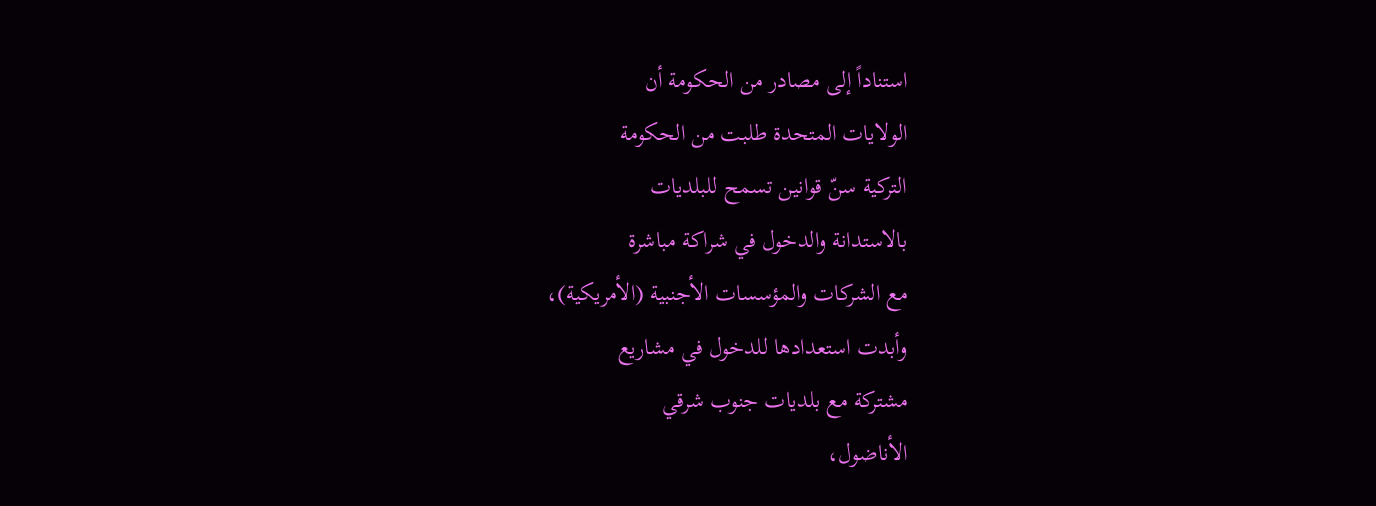استناداً إلى مصادر من الحكومة أن
الولايات المتحدة طلبت من الحكومة
التركية سنّ قوانين تسمح للبلديات
بالاستدانة والدخول في شراكة مباشرة
مع الشركات والمؤسسات الأجنبية (الأمريكية)،
وأبدت استعدادها للدخول في مشاريع
مشتركة مع بلديات جنوب شرقي
الأناضول،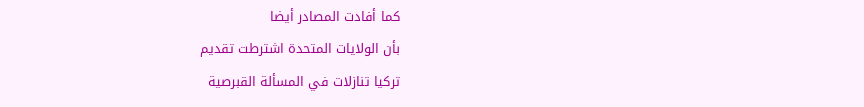كما أفادت المصادر أيضا
بأن الولايات المتحدة اشترطت تقديم
تركيا تنازلات في المسألة القبرصية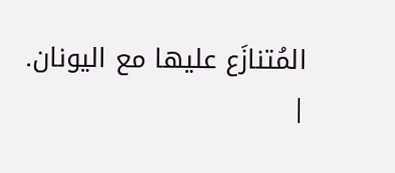المُتنازَع عليها مع اليونان.
|